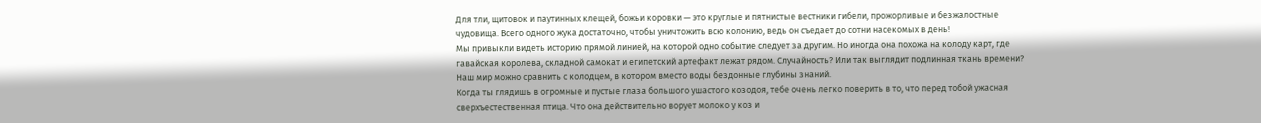Для тли, щитовок и паутинных клещей, божьи коровки — это круглые и пятнистые вестники гибели, прожорливые и безжалостные чудовища. Всего одного жука достаточно, чтобы уничтожить всю колонию, ведь он съедает до сотни насекомых в день!
Мы привыкли видеть историю прямой линией, на которой одно событие следует за другим. Но иногда она похожа на колоду карт, где гавайская королева, складной самокат и египетский артефакт лежат рядом. Случайность? Или так выглядит подлинная ткань времени?
Наш мир можно сравнить с колодцем, в котором вместо воды бездонные глубины знаний.
Когда ты глядишь в огромные и пустые глаза большого ушастого козодоя, тебе очень легко поверить в то, что перед тобой ужасная сверхъестественная птица. Что она действительно ворует молоко у коз и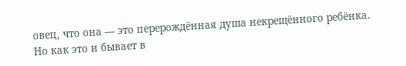овец, что она — это перерождённая душа некрещённого ребёнка. Но как это и бывает в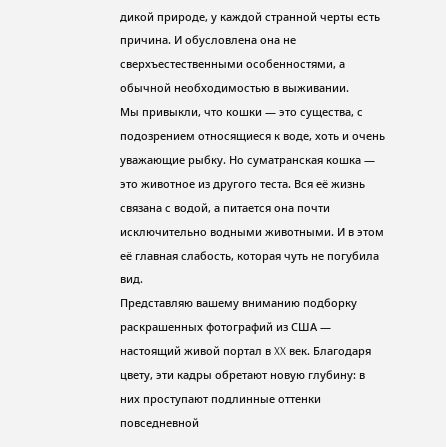дикой природе, у каждой странной черты есть причина. И обусловлена она не сверхъестественными особенностями, а обычной необходимостью в выживании.
Мы привыкли, что кошки — это существа, с подозрением относящиеся к воде, хоть и очень уважающие рыбку. Но суматранская кошка — это животное из другого теста. Вся её жизнь связана с водой, а питается она почти исключительно водными животными. И в этом её главная слабость, которая чуть не погубила вид.
Представляю вашему вниманию подборку раскрашенных фотографий из США — настоящий живой портал в XX век. Благодаря цвету, эти кадры обретают новую глубину: в них проступают подлинные оттенки повседневной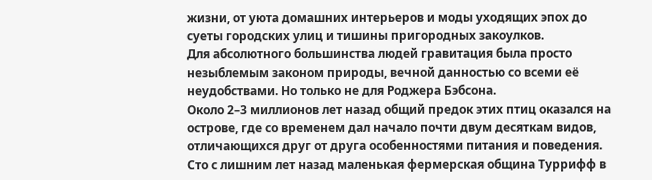жизни, от уюта домашних интерьеров и моды уходящих эпох до суеты городских улиц и тишины пригородных закоулков.
Для абсолютного большинства людей гравитация была просто незыблемым законом природы, вечной данностью со всеми её неудобствами. Но только не для Роджера Бэбсона.
Около 2–3 миллионов лет назад общий предок этих птиц оказался на острове, где со временем дал начало почти двум десяткам видов, отличающихся друг от друга особенностями питания и поведения.
Сто с лишним лет назад маленькая фермерская община Туррифф в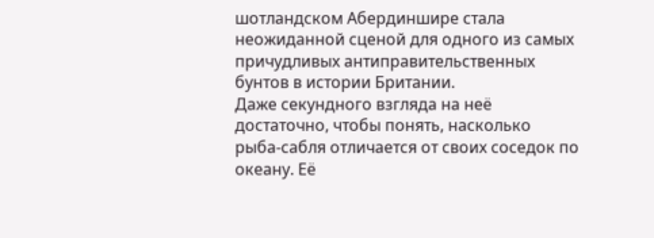шотландском Абердиншире стала неожиданной сценой для одного из самых причудливых антиправительственных бунтов в истории Британии.
Даже секундного взгляда на неё достаточно, чтобы понять, насколько рыба-сабля отличается от своих соседок по океану. Её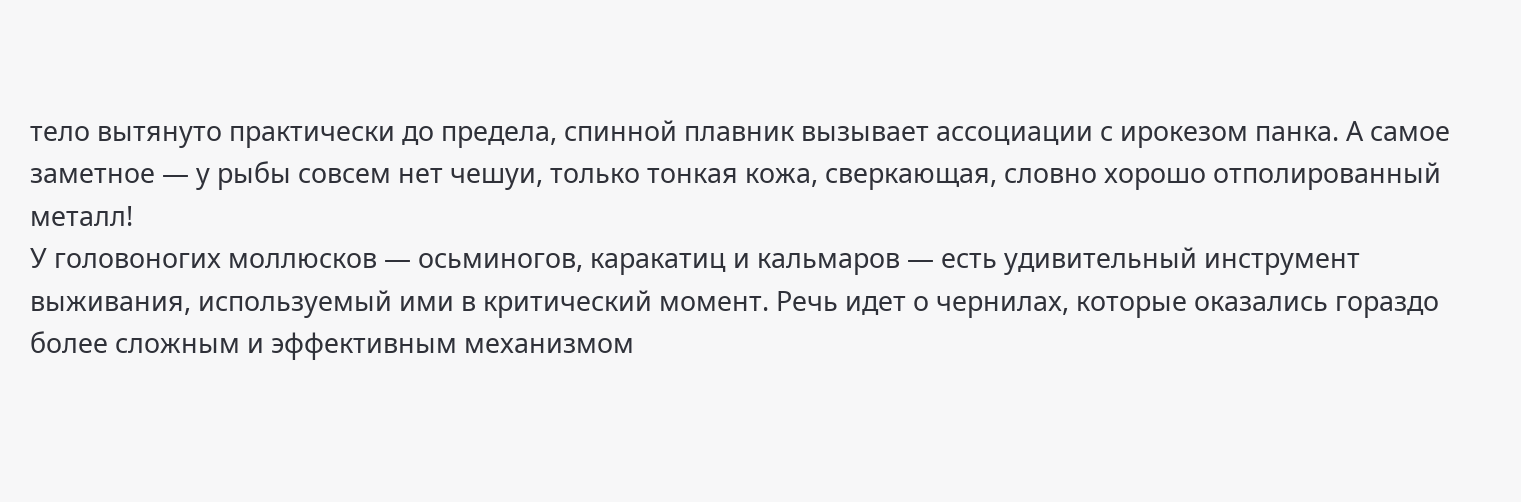тело вытянуто практически до предела, спинной плавник вызывает ассоциации с ирокезом панка. А самое заметное — у рыбы совсем нет чешуи, только тонкая кожа, сверкающая, словно хорошо отполированный металл!
У головоногих моллюсков — осьминогов, каракатиц и кальмаров — есть удивительный инструмент выживания, используемый ими в критический момент. Речь идет о чернилах, которые оказались гораздо более сложным и эффективным механизмом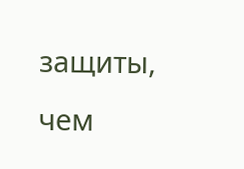защиты, чем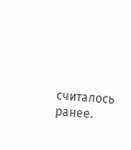считалось ранее.